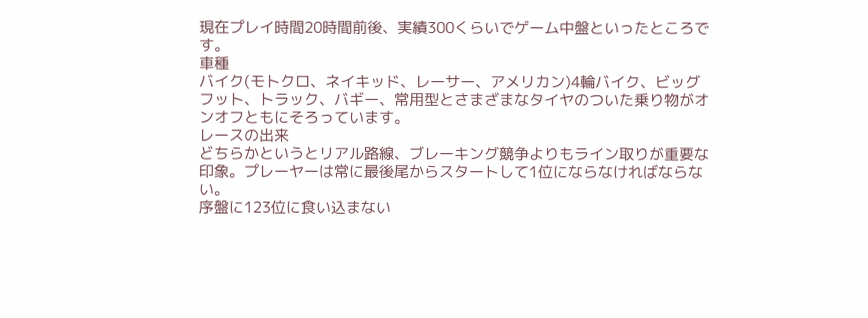現在プレイ時間20時間前後、実績300くらいでゲーム中盤といったところです。
車種
バイク(モトクロ、ネイキッド、レーサー、アメリカン)4輪バイク、ビッグフット、トラック、バギー、常用型とさまざまなタイヤのついた乗り物がオンオフともにそろっています。
レースの出来
どちらかというとリアル路線、ブレーキング競争よりもライン取りが重要な印象。プレーヤーは常に最後尾からスタートして1位にならなければならない。
序盤に123位に食い込まない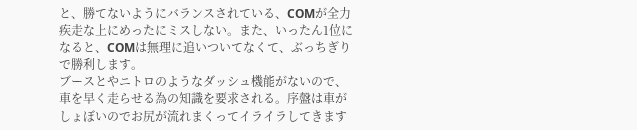と、勝てないようにバランスされている、COMが全力疾走な上にめったにミスしない。また、いったん1位になると、COMは無理に追いついてなくて、ぶっちぎりで勝利します。
ブースとやニトロのようなダッシュ機能がないので、車を早く走らせる為の知識を要求される。序盤は車がしょぼいのでお尻が流れまくってイライラしてきます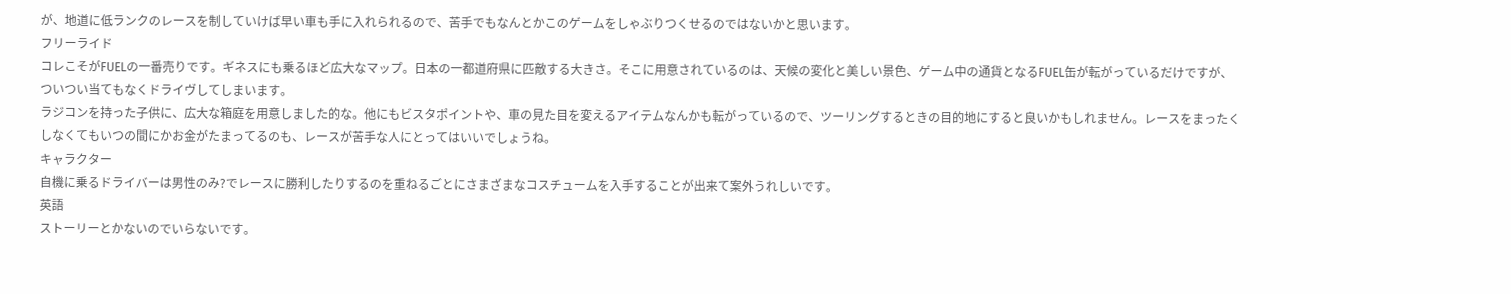が、地道に低ランクのレースを制していけば早い車も手に入れられるので、苦手でもなんとかこのゲームをしゃぶりつくせるのではないかと思います。
フリーライド
コレこそがFUELの一番売りです。ギネスにも乗るほど広大なマップ。日本の一都道府県に匹敵する大きさ。そこに用意されているのは、天候の変化と美しい景色、ゲーム中の通貨となるFUEL缶が転がっているだけですが、ついつい当てもなくドライヴしてしまいます。
ラジコンを持った子供に、広大な箱庭を用意しました的な。他にもビスタポイントや、車の見た目を変えるアイテムなんかも転がっているので、ツーリングするときの目的地にすると良いかもしれません。レースをまったくしなくてもいつの間にかお金がたまってるのも、レースが苦手な人にとってはいいでしょうね。
キャラクター
自機に乗るドライバーは男性のみ?でレースに勝利したりするのを重ねるごとにさまざまなコスチュームを入手することが出来て案外うれしいです。
英語
ストーリーとかないのでいらないです。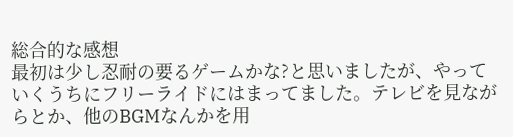総合的な感想
最初は少し忍耐の要るゲームかな?と思いましたが、やっていくうちにフリーライドにはまってました。テレビを見ながらとか、他のBGMなんかを用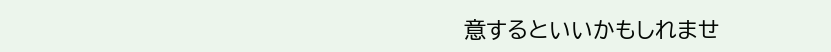意するといいかもしれませ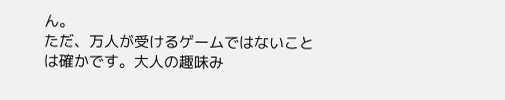ん。
ただ、万人が受けるゲームではないことは確かです。大人の趣味み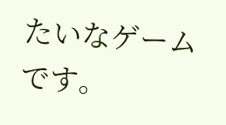たいなゲームです。